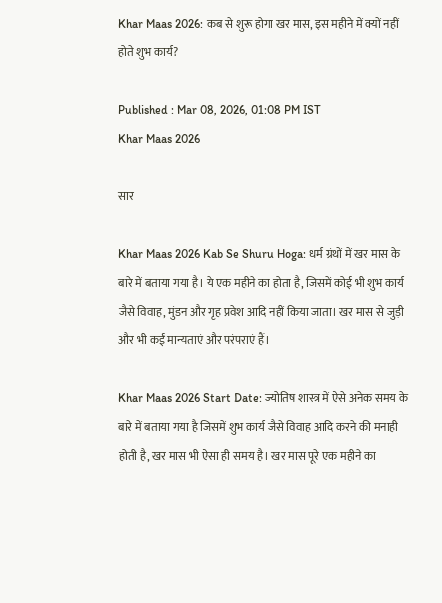Khar Maas 2026: कब से शुरू होगा खर मास, इस महीने में क्यों नहीं होते शुभ कार्य?

Published : Mar 08, 2026, 01:08 PM IST
Khar Maas 2026

सार

Khar Maas 2026 Kab Se Shuru Hoga: धर्म ग्रंथों में खर मास के बारे में बताया गया है। ये एक महीने का होता है, जिसमें कोई भी शुभ कार्य जैसे विवाह, मुंडन और गृह प्रवेश आदि नहीं किया जाता। खर मास से जुड़ी और भी कईं मान्यताएं और परंपराएं हैं।

Khar Maas 2026 Start Date: ज्योतिष शास्त्र में ऐसे अनेक समय के बारे में बताया गया है जिसमें शुभ कार्य जैसे विवाह आदि करने की मनाही होती है, खर मास भी ऐसा ही समय है। खर मास पूरे एक महीने का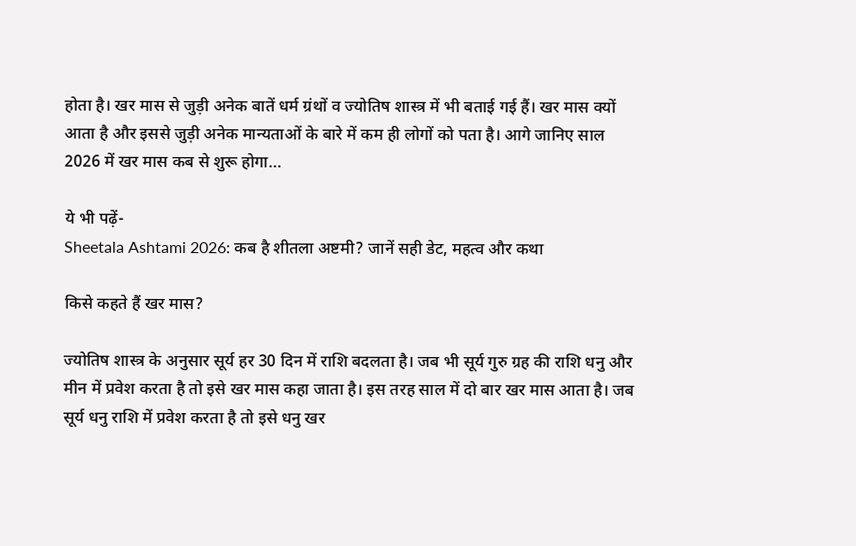होता है। खर मास से जुड़ी अनेक बातें धर्म ग्रंथों व ज्योतिष शास्त्र में भी बताई गई हैं। खर मास क्यों आता है और इससे जुड़ी अनेक मान्यताओं के बारे में कम ही लोगों को पता है। आगे जानिए साल 2026 में खर मास कब से शुरू होगा…

ये भी पढ़ें-
Sheetala Ashtami 2026: कब है शीतला अष्टमी? जानें सही डेट, महत्व और कथा

किसे कहते हैं खर मास?

ज्योतिष शास्त्र के अनुसार सूर्य हर 30 दिन में राशि बदलता है। जब भी सूर्य गुरु ग्रह की राशि धनु और मीन में प्रवेश करता है तो इसे खर मास कहा जाता है। इस तरह साल में दो बार खर मास आता है। जब सूर्य धनु राशि में प्रवेश करता है तो इसे धनु खर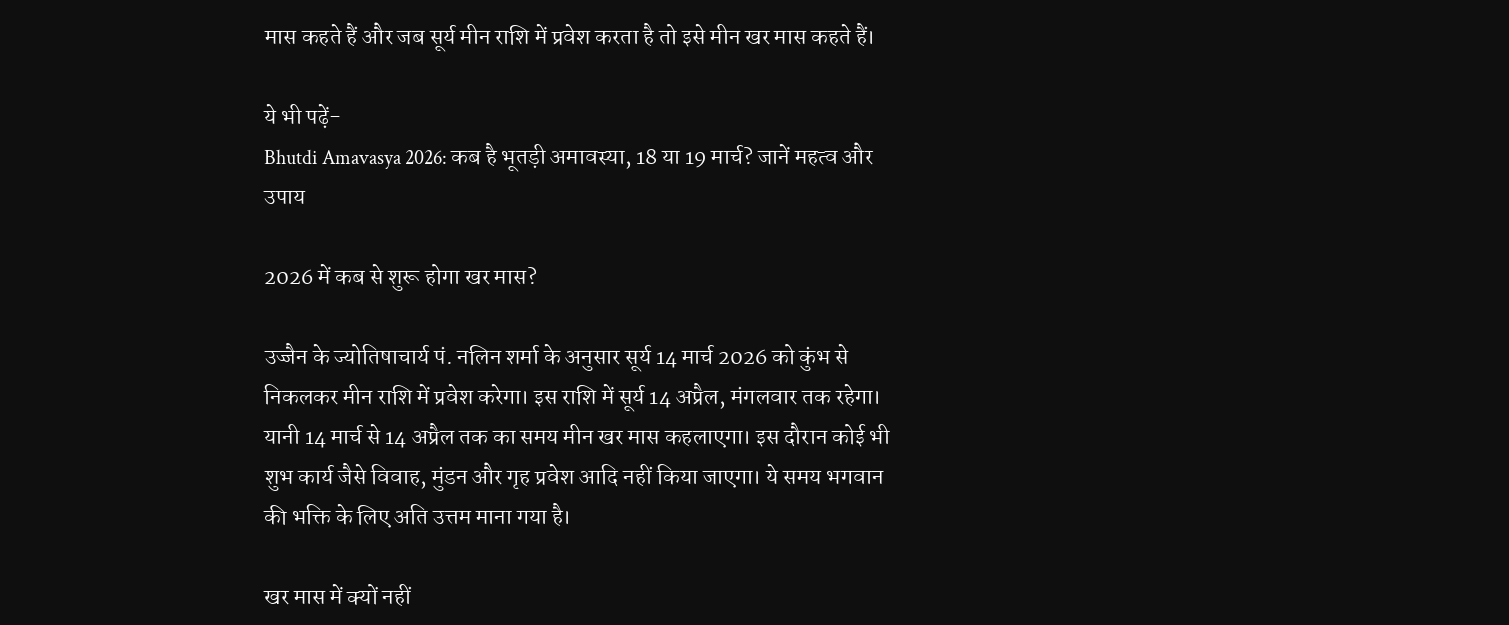मास कहते हैं और जब सूर्य मीन राशि में प्रवेश करता है तो इसे मीन खर मास कहते हैं।

ये भी पढ़ें-
Bhutdi Amavasya 2026: कब है भूतड़ी अमावस्या, 18 या 19 मार्च? जानें महत्व और उपाय

2026 में कब से शुरू होगा खर मास?

उज्जैन के ज्योतिषाचार्य पं. नलिन शर्मा के अनुसार सूर्य 14 मार्च 2026 को कुंभ से निकलकर मीन राशि में प्रवेश करेगा। इस राशि में सूर्य 14 अप्रैल, मंगलवार तक रहेगा। यानी 14 मार्च से 14 अप्रैल तक का समय मीन खर मास कहलाएगा। इस दौरान कोई भी शुभ कार्य जैसे विवाह, मुंडन और गृह प्रवेश आदि नहीं किया जाएगा। ये समय भगवान की भक्ति के लिए अति उत्तम माना गया है।

खर मास में क्यों नहीं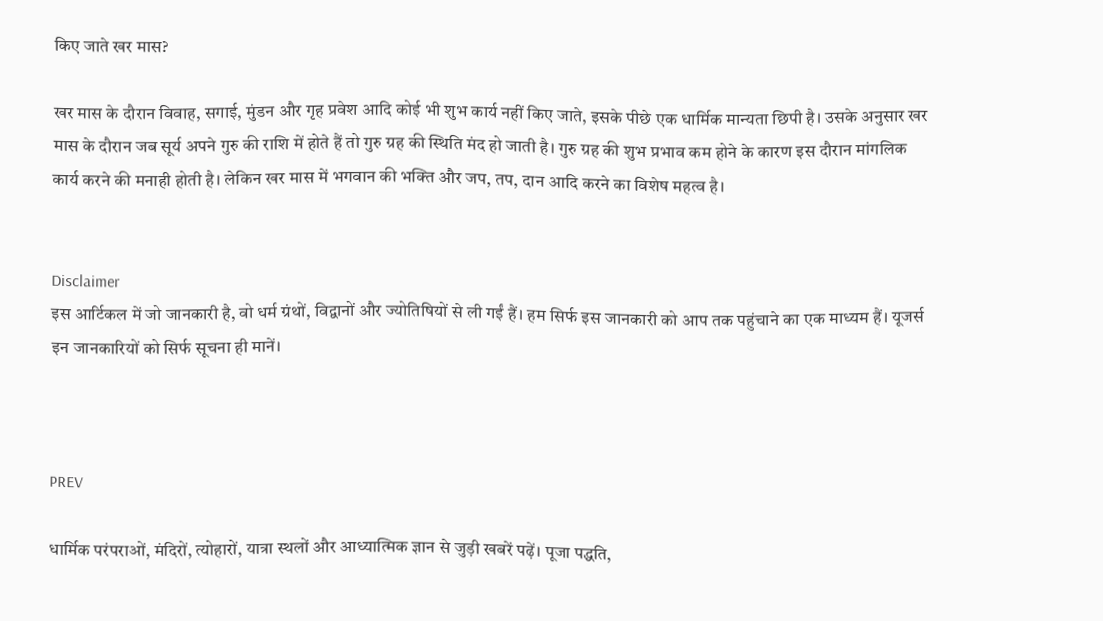किए जाते खर मास?

खर मास के दौरान विवाह, सगाई, मुंडन और गृह प्रवेश आदि कोई भी शुभ कार्य नहीं किए जाते, इसके पीछे एक धार्मिक मान्यता छिपी है। उसके अनुसार खर मास के दौरान जब सूर्य अपने गुरु की राशि में होते हैं तो गुरु ग्रह की स्थिति मंद हो जाती है। गुरु ग्रह की शुभ प्रभाव कम होने के कारण इस दौरान मांगलिक कार्य करने की मनाही होती है। लेकिन खर मास में भगवान की भक्ति और जप, तप, दान आदि करने का विशेष महत्व है।


Disclaimer
इस आर्टिकल में जो जानकारी है, वो धर्म ग्रंथों, विद्वानों और ज्योतिषियों से ली गईं हैं। हम सिर्फ इस जानकारी को आप तक पहुंचाने का एक माध्यम हैं। यूजर्स इन जानकारियों को सिर्फ सूचना ही मानें।



PREV

धार्मिक परंपराओं, मंदिरों, त्योहारों, यात्रा स्थलों और आध्यात्मिक ज्ञान से जुड़ी खबरें पढ़ें। पूजा पद्धति,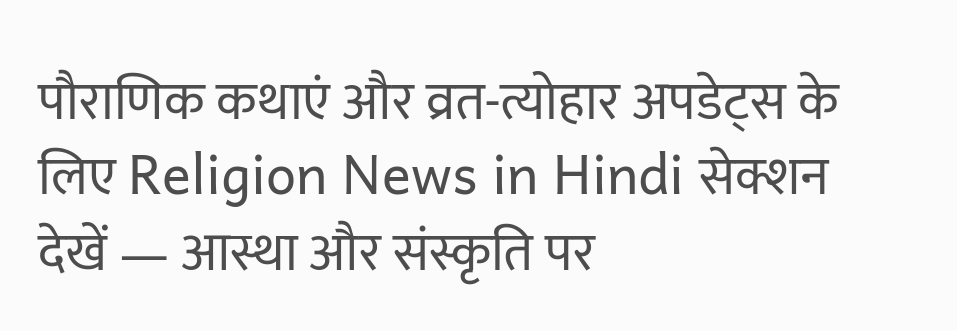पौराणिक कथाएं और व्रत-त्योहार अपडेट्स के लिए Religion News in Hindi सेक्शन देखें — आस्था और संस्कृति पर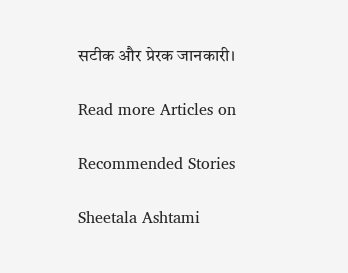सटीक और प्रेरक जानकारी।

Read more Articles on

Recommended Stories

Sheetala Ashtami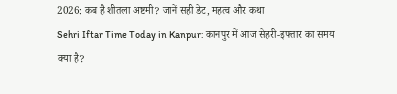2026: कब है शीतला अष्टमी? जानें सही डेट, महत्व और कथा
Sehri Iftar Time Today in Kanpur: कानपुर में आज सेहरी-इफ्तार का समय क्या है?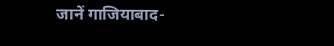जानें गाजियाबाद-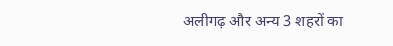अलीगढ़ और अन्य 3 शहरों का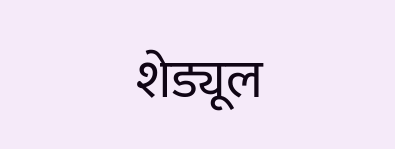शेड्यूल